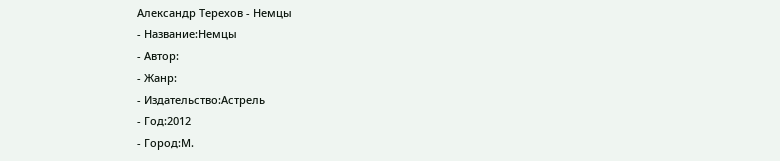Александр Терехов - Немцы
- Название:Немцы
- Автор:
- Жанр:
- Издательство:Астрель
- Год:2012
- Город:М.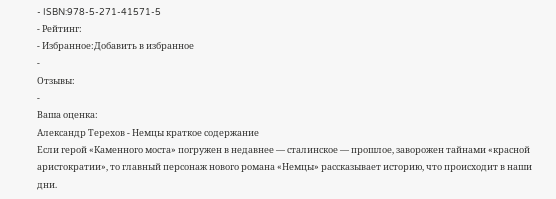- ISBN:978-5-271-41571-5
- Рейтинг:
- Избранное:Добавить в избранное
-
Отзывы:
-
Ваша оценка:
Александр Терехов - Немцы краткое содержание
Если герой «Каменного моста» погружен в недавнее — сталинское — прошлое, заворожен тайнами «красной аристократии», то главный персонаж нового романа «Немцы» рассказывает историю, что происходит в наши дни.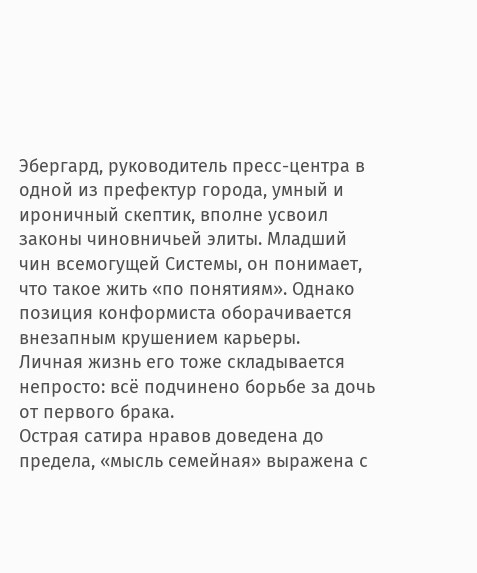Эбергард, руководитель пресс-центра в одной из префектур города, умный и ироничный скептик, вполне усвоил законы чиновничьей элиты. Младший чин всемогущей Системы, он понимает, что такое жить «по понятиям». Однако позиция конформиста оборачивается внезапным крушением карьеры.
Личная жизнь его тоже складывается непросто: всё подчинено борьбе за дочь от первого брака.
Острая сатира нравов доведена до предела, «мысль семейная» выражена с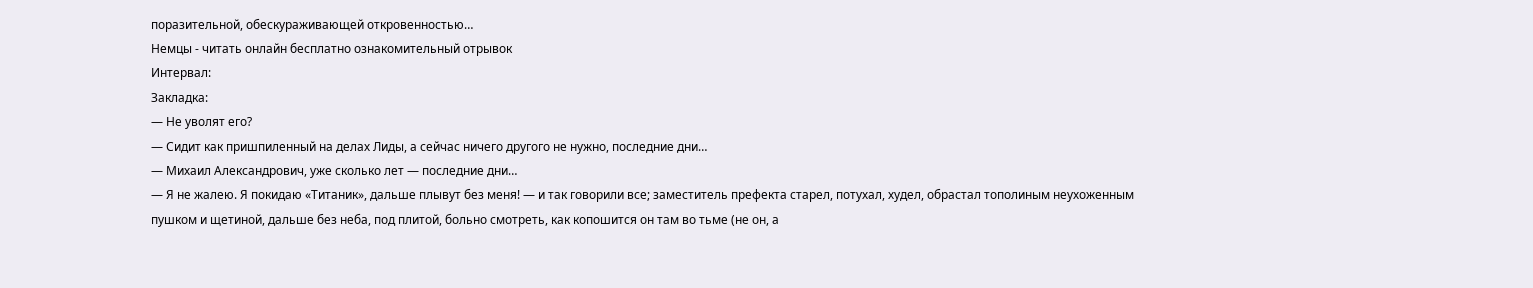поразительной, обескураживающей откровенностью…
Немцы - читать онлайн бесплатно ознакомительный отрывок
Интервал:
Закладка:
— Не уволят его?
— Сидит как пришпиленный на делах Лиды, а сейчас ничего другого не нужно, последние дни…
— Михаил Александрович, уже сколько лет — последние дни…
— Я не жалею. Я покидаю «Титаник», дальше плывут без меня! — и так говорили все; заместитель префекта старел, потухал, худел, обрастал тополиным неухоженным пушком и щетиной, дальше без неба, под плитой, больно смотреть, как копошится он там во тьме (не он, а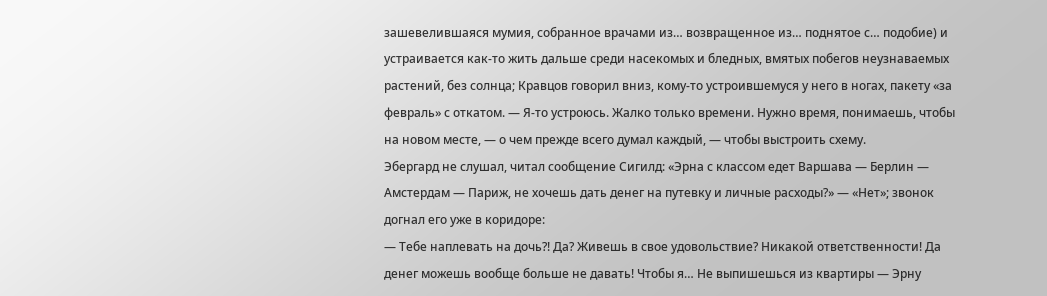зашевелившаяся мумия, собранное врачами из… возвращенное из… поднятое с… подобие) и устраивается как-то жить дальше среди насекомых и бледных, вмятых побегов неузнаваемых растений, без солнца; Кравцов говорил вниз, кому-то устроившемуся у него в ногах, пакету «за февраль» с откатом. — Я-то устроюсь. Жалко только времени. Нужно время, понимаешь, чтобы на новом месте, — о чем прежде всего думал каждый, — чтобы выстроить схему.
Эбергард не слушал, читал сообщение Сигилд: «Эрна с классом едет Варшава — Берлин — Амстердам — Париж, не хочешь дать денег на путевку и личные расходы?» — «Нет»; звонок догнал его уже в коридоре:
— Тебе наплевать на дочь?! Да? Живешь в свое удовольствие? Никакой ответственности! Да денег можешь вообще больше не давать! Чтобы я… Не выпишешься из квартиры — Эрну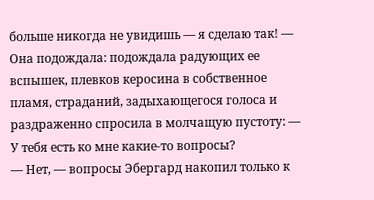больше никогда не увидишь — я сделаю так! — Она подождала: подождала радующих ее вспышек, плевков керосина в собственное пламя, страданий, задыхающегося голоса и раздраженно спросила в молчащую пустоту: — У тебя есть ко мне какие-то вопросы?
— Нет, — вопросы Эбергард накопил только к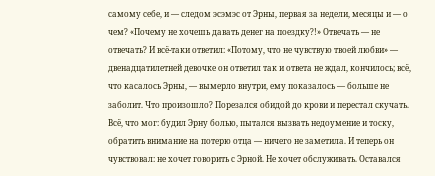самому себе, и — следом эсэмэс от Эрны, первая за недели, месяцы и — о чем? «Почему не хочешь давать денег на поездку?!» Отвечать — не отвечать? И всё-таки ответил: «Потому, что не чувствую твоей любви» — двенадцатилетней девочке он ответил так и ответа не ждал, кончилось; всё, что касалось Эрны, — вымерло внутри, ему показалось — больше не заболит. Что произошло? Порезался обидой до крови и перестал скучать. Всё, что мог: будил Эрну болью, пытался вызвать недоумение и тоску, обратить внимание на потерю отца — ничего не заметила. И теперь он чувствовал: не хочет говорить с Эрной. Не хочет обслуживать. Оставался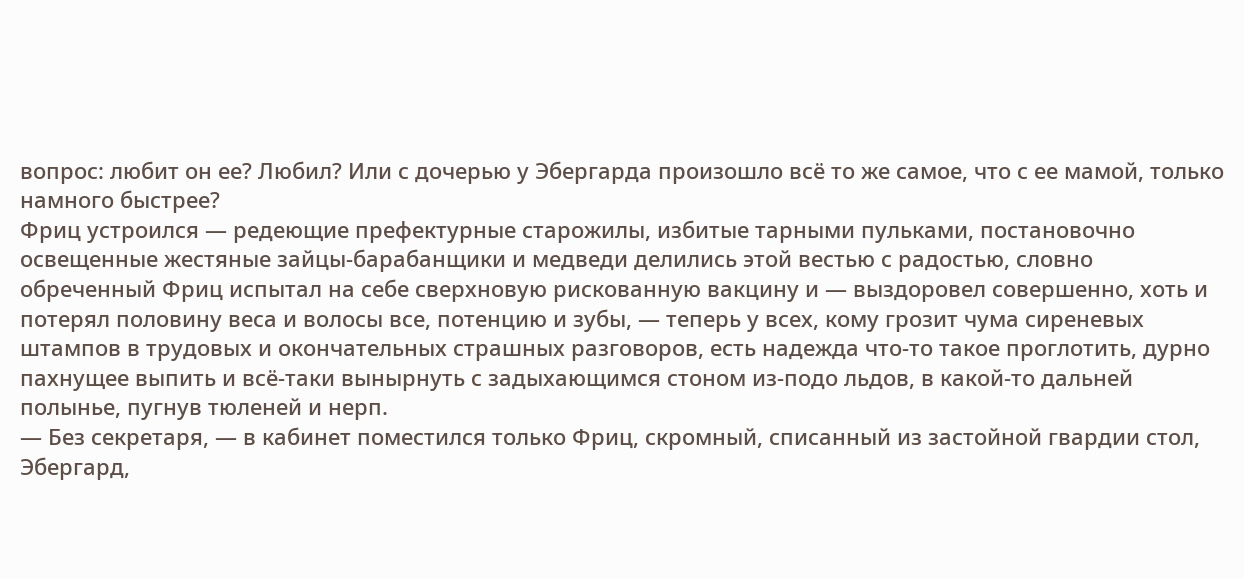вопрос: любит он ее? Любил? Или с дочерью у Эбергарда произошло всё то же самое, что с ее мамой, только намного быстрее?
Фриц устроился — редеющие префектурные старожилы, избитые тарными пульками, постановочно освещенные жестяные зайцы-барабанщики и медведи делились этой вестью с радостью, словно обреченный Фриц испытал на себе сверхновую рискованную вакцину и — выздоровел совершенно, хоть и потерял половину веса и волосы все, потенцию и зубы, — теперь у всех, кому грозит чума сиреневых штампов в трудовых и окончательных страшных разговоров, есть надежда что-то такое проглотить, дурно пахнущее выпить и всё-таки вынырнуть с задыхающимся стоном из-подо льдов, в какой-то дальней полынье, пугнув тюленей и нерп.
— Без секретаря, — в кабинет поместился только Фриц, скромный, списанный из застойной гвардии стол, Эбергард,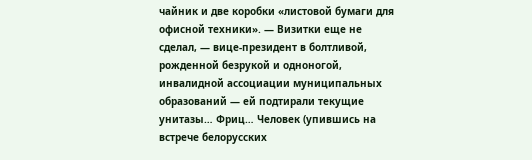чайник и две коробки «листовой бумаги для офисной техники». — Визитки еще не сделал, — вице-президент в болтливой, рожденной безрукой и одноногой, инвалидной ассоциации муниципальных образований — ей подтирали текущие унитазы… Фриц… Человек (упившись на встрече белорусских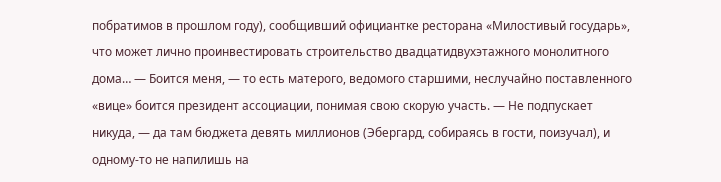побратимов в прошлом году), сообщивший официантке ресторана «Милостивый государь», что может лично проинвестировать строительство двадцатидвухэтажного монолитного дома… — Боится меня, — то есть матерого, ведомого старшими, неслучайно поставленного «вице» боится президент ассоциации, понимая свою скорую участь. — Не подпускает никуда, — да там бюджета девять миллионов (Эбергард, собираясь в гости, поизучал), и одному-то не напилишь на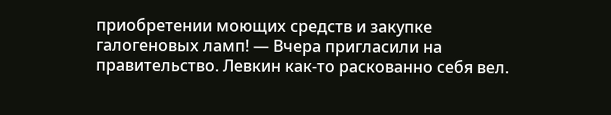приобретении моющих средств и закупке галогеновых ламп! — Вчера пригласили на правительство. Левкин как-то раскованно себя вел.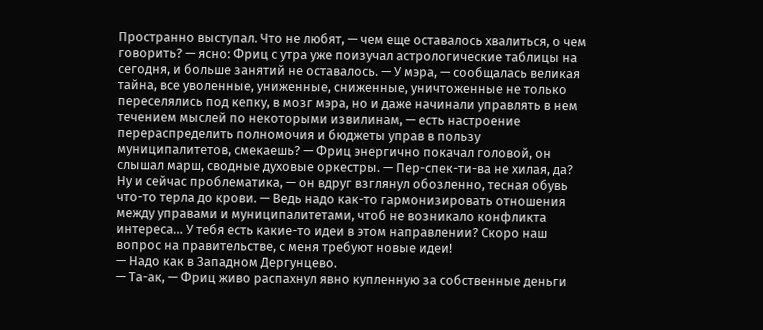Пространно выступал. Что не любят, — чем еще оставалось хвалиться, о чем говорить? — ясно: Фриц с утра уже поизучал астрологические таблицы на сегодня, и больше занятий не оставалось. — У мэра, — сообщалась великая тайна, все уволенные, униженные, сниженные, уничтоженные не только переселялись под кепку, в мозг мэра, но и даже начинали управлять в нем течением мыслей по некоторыми извилинам, — есть настроение перераспределить полномочия и бюджеты управ в пользу муниципалитетов, смекаешь? — Фриц энергично покачал головой, он слышал марш, сводные духовые оркестры. — Пер-спек-ти-ва не хилая, да? Ну и сейчас проблематика, — он вдруг взглянул обозленно, тесная обувь что-то терла до крови. — Ведь надо как-то гармонизировать отношения между управами и муниципалитетами, чтоб не возникало конфликта интереса… У тебя есть какие-то идеи в этом направлении? Скоро наш вопрос на правительстве, с меня требуют новые идеи!
— Надо как в Западном Дергунцево.
— Та-ак, — Фриц живо распахнул явно купленную за собственные деньги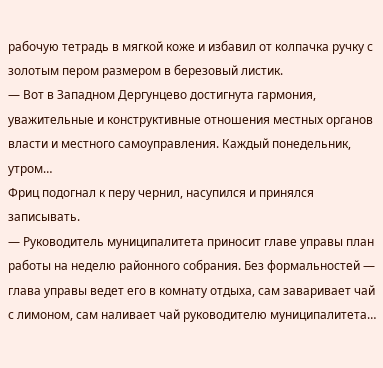рабочую тетрадь в мягкой коже и избавил от колпачка ручку с золотым пером размером в березовый листик.
— Вот в Западном Дергунцево достигнута гармония, уважительные и конструктивные отношения местных органов власти и местного самоуправления. Каждый понедельник, утром…
Фриц подогнал к перу чернил, насупился и принялся записывать.
— Руководитель муниципалитета приносит главе управы план работы на неделю районного собрания. Без формальностей — глава управы ведет его в комнату отдыха, сам заваривает чай с лимоном, сам наливает чай руководителю муниципалитета…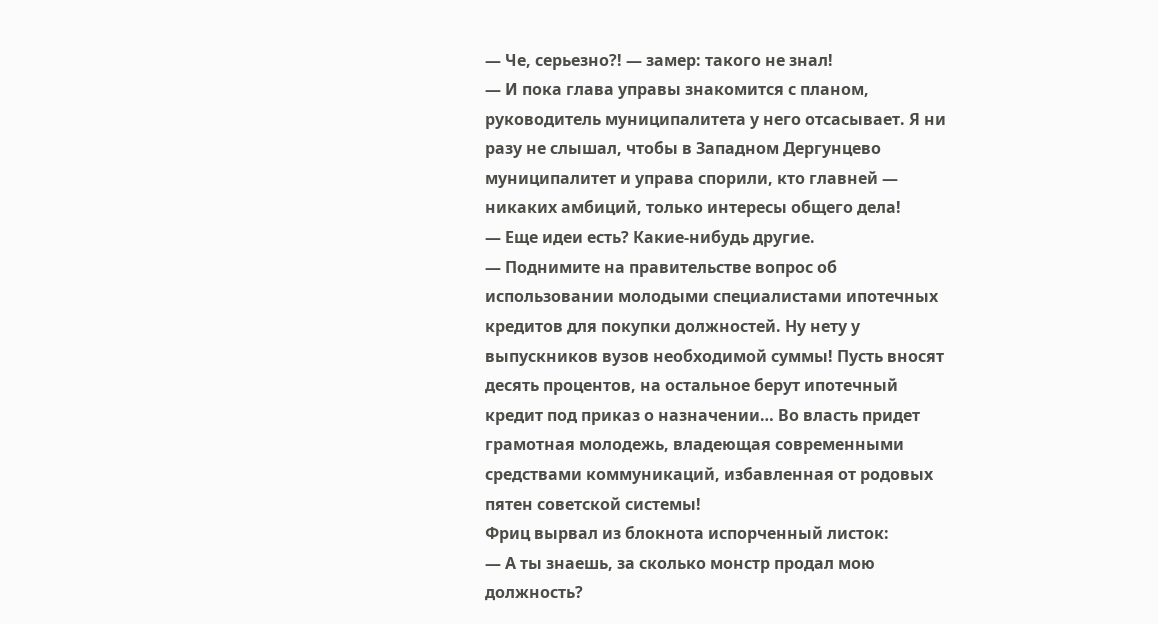— Че, серьезно?! — замер: такого не знал!
— И пока глава управы знакомится с планом, руководитель муниципалитета у него отсасывает. Я ни разу не слышал, чтобы в Западном Дергунцево муниципалитет и управа спорили, кто главней — никаких амбиций, только интересы общего дела!
— Еще идеи есть? Какие-нибудь другие.
— Поднимите на правительстве вопрос об использовании молодыми специалистами ипотечных кредитов для покупки должностей. Ну нету у выпускников вузов необходимой суммы! Пусть вносят десять процентов, на остальное берут ипотечный кредит под приказ о назначении… Во власть придет грамотная молодежь, владеющая современными средствами коммуникаций, избавленная от родовых пятен советской системы!
Фриц вырвал из блокнота испорченный листок:
— А ты знаешь, за сколько монстр продал мою должность?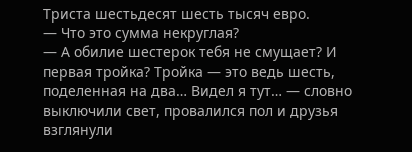Триста шестьдесят шесть тысяч евро.
— Что это сумма некруглая?
— А обилие шестерок тебя не смущает? И первая тройка? Тройка — это ведь шесть, поделенная на два… Видел я тут… — словно выключили свет, провалился пол и друзья взглянули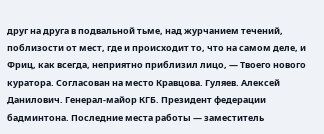друг на друга в подвальной тьме, над журчанием течений, поблизости от мест, где и происходит то, что на самом деле, и Фриц, как всегда, неприятно приблизил лицо, — Твоего нового куратора. Согласован на место Кравцова. Гуляев. Алексей Данилович. Генерал-майор КГБ. Президент федерации бадминтона. Последние места работы — заместитель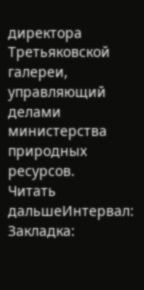директора Третьяковской галереи, управляющий делами министерства природных ресурсов.
Читать дальшеИнтервал:
Закладка: